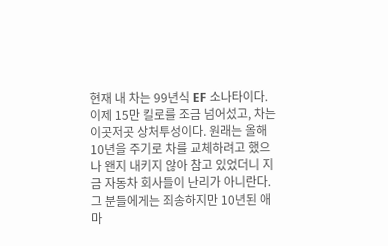현재 내 차는 99년식 EF 소나타이다. 이제 15만 킬로를 조금 넘어섰고, 차는 이곳저곳 상처투성이다. 원래는 올해 10년을 주기로 차를 교체하려고 했으나 왠지 내키지 않아 참고 있었더니 지금 자동차 회사들이 난리가 아니란다. 그 분들에게는 죄송하지만 10년된 애마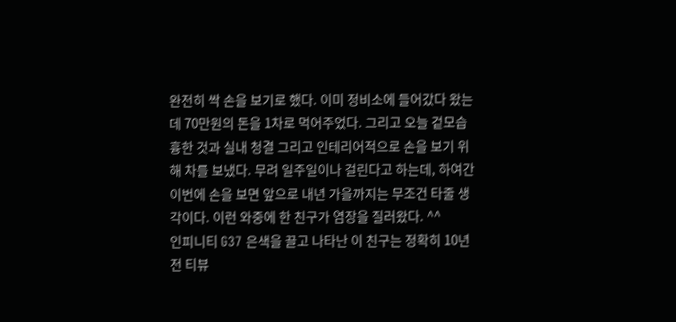완전히 싹 손을 보기로 했다. 이미 정비소에 들어갔다 왔는데 70만원의 돈을 1차로 먹어주었다. 그리고 오늘 겉모습 흉한 것과 실내 청결 그리고 인테리어적으로 손을 보기 위해 차를 보냈다. 무려 일주일이나 걸린다고 하는데, 하여간 이번에 손을 보면 앞으로 내년 가을까지는 무조건 타줄 생각이다. 이런 와중에 한 친구가 염장을 질러왔다. ^^
인피니티 G37 은색을 끌고 나타난 이 친구는 정확히 10년전 티뷰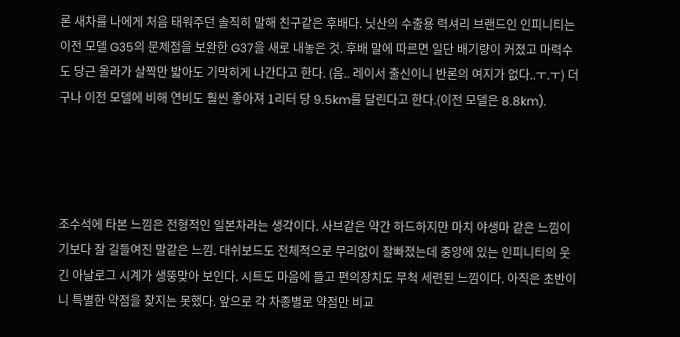론 새차를 나에게 처음 태워주던 솔직히 말해 친구같은 후배다. 닛산의 수출용 력셔리 브랜드인 인피니티는 이전 모델 G35의 문제점을 보완한 G37을 새로 내놓은 것. 후배 말에 따르면 일단 배기량이 커졌고 마력수도 당근 올라가 살짝만 밟아도 기막히게 나간다고 한다. (음.. 레이서 출신이니 반론의 여지가 없다..ㅜ.ㅜ) 더구나 이전 모델에 비해 연비도 훨씬 좋아져 1리터 당 9.5km를 달린다고 한다.(이전 모델은 8.8km).




조수석에 타본 느낌은 전형적인 일본차라는 생각이다. 사브같은 약간 하드하지만 마치 야생마 같은 느낌이기보다 잘 길들여진 말같은 느낌. 대쉬보드도 전체적으로 무리없이 잘빠졌는데 중앙에 있는 인피니티의 웃긴 아날로그 시계가 생뚱맞아 보인다. 시트도 마음에 들고 편의장치도 무척 세련된 느낌이다. 아직은 초반이니 특별한 약점을 찾지는 못했다. 앞으로 각 차종별로 약점만 비교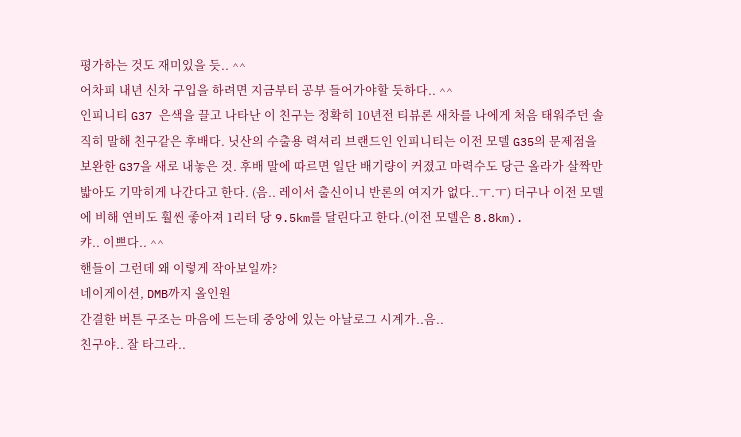평가하는 것도 재미있을 듯.. ^^
어차피 내년 신차 구입을 하려면 지금부터 공부 들어가야할 듯하다.. ^^
인피니티 G37 은색을 끌고 나타난 이 친구는 정확히 10년전 티뷰론 새차를 나에게 처음 태워주던 솔직히 말해 친구같은 후배다. 닛산의 수출용 력셔리 브랜드인 인피니티는 이전 모델 G35의 문제점을 보완한 G37을 새로 내놓은 것. 후배 말에 따르면 일단 배기량이 커졌고 마력수도 당근 올라가 살짝만 밟아도 기막히게 나간다고 한다. (음.. 레이서 출신이니 반론의 여지가 없다..ㅜ.ㅜ) 더구나 이전 모델에 비해 연비도 훨씬 좋아져 1리터 당 9.5km를 달린다고 한다.(이전 모델은 8.8km).
캬.. 이쁘다.. ^^
핸들이 그런데 왜 이렇게 작아보일까?
네이게이션, DMB까지 올인원
간결한 버튼 구조는 마음에 드는데 중앙에 있는 아날로그 시계가..음..
친구야.. 잘 타그라..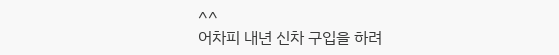^^
어차피 내년 신차 구입을 하려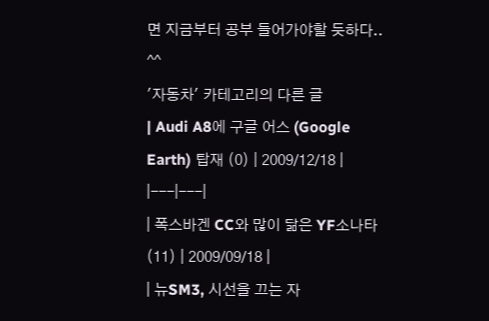면 지금부터 공부 들어가야할 듯하다.. ^^
'자동차' 카테고리의 다른 글
| Audi A8에 구글 어스 (Google Earth) 탑재 (0) | 2009/12/18 |
|---|---|
| 폭스바겐 CC와 많이 닮은 YF소나타 (11) | 2009/09/18 |
| 뉴SM3, 시선을 끄는 자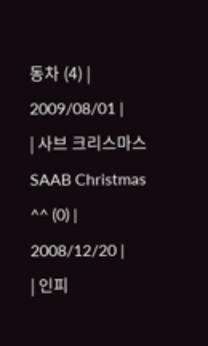동차 (4) | 2009/08/01 |
| 사브 크리스마스 SAAB Christmas ^^ (0) | 2008/12/20 |
| 인피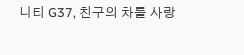니티 G37, 친구의 차를 사랑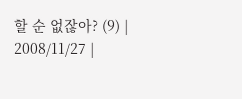할 순 없잖아? (9) | 2008/11/27 |